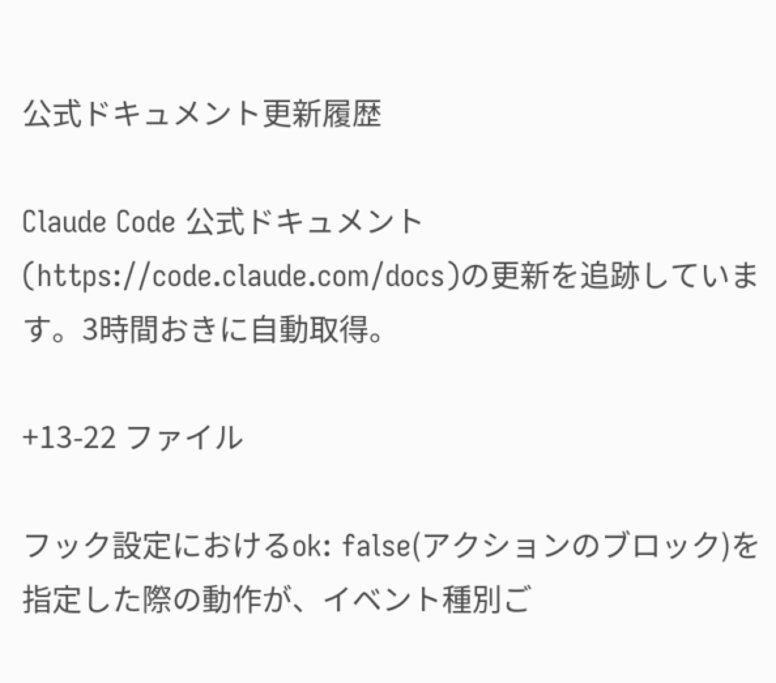公式ドキュメント更新履歴

Claude Code 公式ドキュメント(https://code.claude.com/docs)の更新を追跡しています。3時間おきに自動取得。

+13-22 ファイル

フック設定におけるok: false(アクションのブロック)を指定した際の動作が、イベント種別ご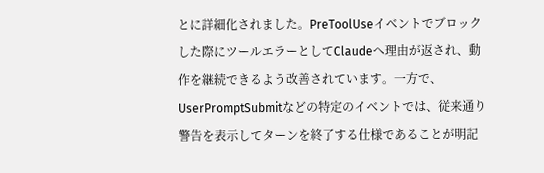とに詳細化されました。PreToolUseイベントでブロックした際にツールエラーとしてClaudeへ理由が返され、動作を継続できるよう改善されています。一方で、UserPromptSubmitなどの特定のイベントでは、従来通り警告を表示してターンを終了する仕様であることが明記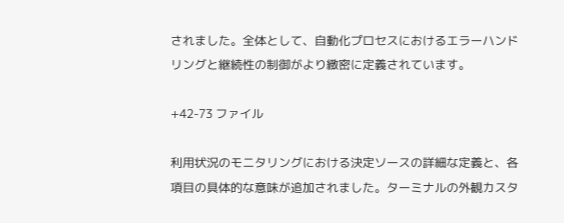されました。全体として、自動化プロセスにおけるエラーハンドリングと継続性の制御がより緻密に定義されています。

+42-73 ファイル

利用状況のモニタリングにおける決定ソースの詳細な定義と、各項目の具体的な意味が追加されました。ターミナルの外観カスタ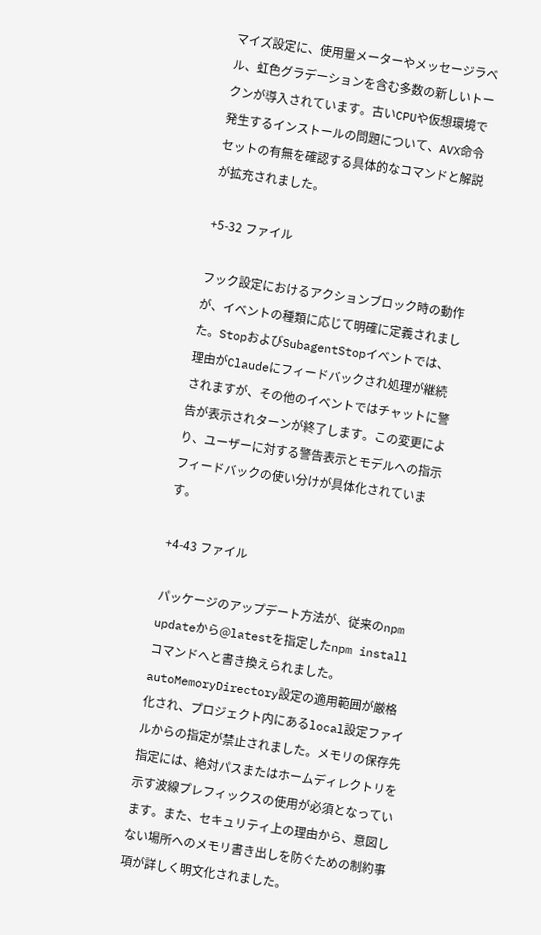マイズ設定に、使用量メーターやメッセージラベル、虹色グラデーションを含む多数の新しいトークンが導入されています。古いCPUや仮想環境で発生するインストールの問題について、AVX命令セットの有無を確認する具体的なコマンドと解説が拡充されました。

+5-32 ファイル

フック設定におけるアクションブロック時の動作が、イベントの種類に応じて明確に定義されました。StopおよびSubagentStopイベントでは、理由がClaudeにフィードバックされ処理が継続されますが、その他のイベントではチャットに警告が表示されターンが終了します。この変更により、ユーザーに対する警告表示とモデルへの指示フィードバックの使い分けが具体化されています。

+4-43 ファイル

パッケージのアップデート方法が、従来のnpm updateから@latestを指定したnpm installコマンドへと書き換えられました。autoMemoryDirectory設定の適用範囲が厳格化され、プロジェクト内にあるlocal設定ファイルからの指定が禁止されました。メモリの保存先指定には、絶対パスまたはホームディレクトリを示す波線プレフィックスの使用が必須となっています。また、セキュリティ上の理由から、意図しない場所へのメモリ書き出しを防ぐための制約事項が詳しく明文化されました。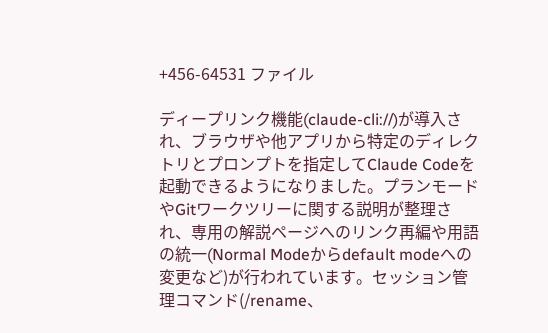+456-64531 ファイル

ディープリンク機能(claude-cli://)が導入され、ブラウザや他アプリから特定のディレクトリとプロンプトを指定してClaude Codeを起動できるようになりました。プランモードやGitワークツリーに関する説明が整理され、専用の解説ページへのリンク再編や用語の統一(Normal Modeからdefault modeへの変更など)が行われています。セッション管理コマンド(/rename、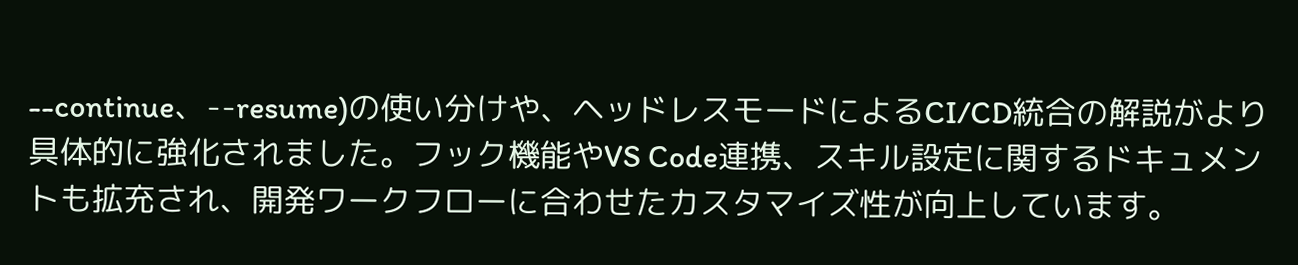--continue、--resume)の使い分けや、ヘッドレスモードによるCI/CD統合の解説がより具体的に強化されました。フック機能やVS Code連携、スキル設定に関するドキュメントも拡充され、開発ワークフローに合わせたカスタマイズ性が向上しています。